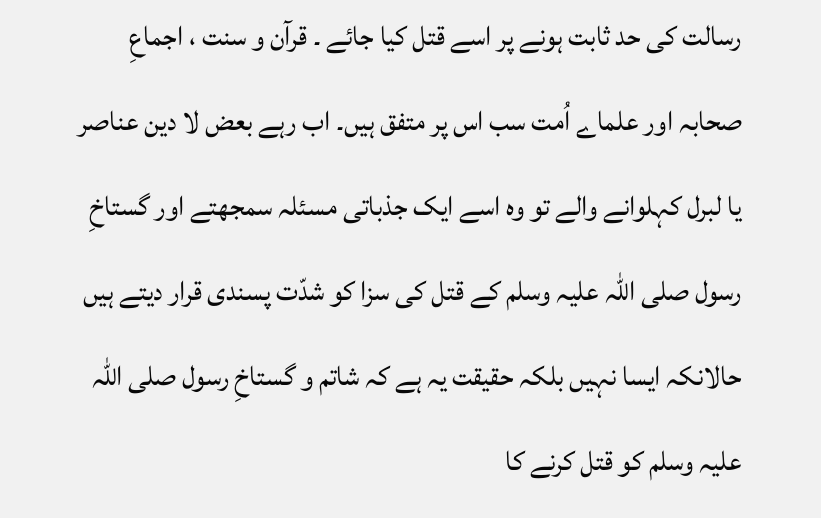رسالت کی حد ثابت ہونے پر اسے قتل کیا جائے ۔ قرآن و سنت ، اجماعِ صحابہ اور علماے اُمت سب اس پر متفق ہیں۔ اب رہے بعض لا دین عناصر یا لبرل کہلوانے والے تو وہ اسے ایک جذباتی مسئلہ سمجھتے اور گستاخِ رسول صلی اللہ علیہ وسلم كے قتل کی سزا کو شدّت پسندی قرار دیتے ہیں حالانکہ ایسا نہیں بلکہ حقیقت یہ ہے کہ شاتم و گستاخِ رسول صلی اللہ علیہ وسلم کو قتل کرنے کا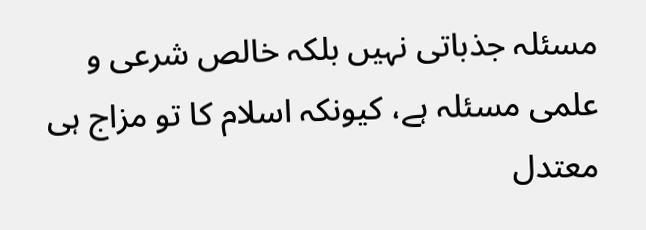مسئلہ جذباتی نہیں بلکہ خالص شرعی و علمی مسئلہ ہے، کیونکہ اسلام کا تو مزاج ہی معتدل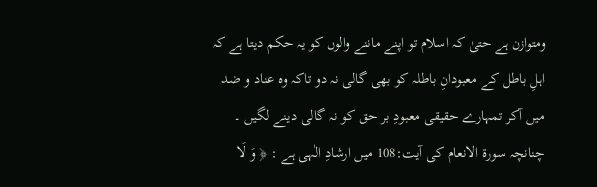ومتوازن ہے حتیٰ کہ اسلام تو اپنے ماننے والوں کو یہ حکم دیتا ہے کہ اہلِ باطل کے معبودانِ باطلہ کو بھی گالی نہ دو تاکہ وہ عناد و ضد میں آکر تمہارے حقیقی معبودِ بر حق کو نہ گالی دینے لگیں ۔ چنانچہ سورة الانعام کی آیت:108 میں ارشادِ الٰہی ہے : ﴿ وَ لَا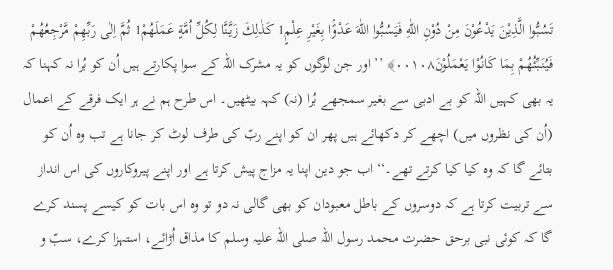تَسُبُّوا الَّذِيْنَ يَدْعُوْنَ مِنْ دُوْنِ اللّٰهِ فَيَسُبُّوا اللّٰهَ عَدْوًۢا بِغَيْرِ عِلْمٍ1 كَذٰلِكَ زَيَّنَّا لِكُلِّ اُمَّةٍ عَمَلَهُمْ1 ثُمَّ اِلٰى رَبِّهِمْ مَّرْجِعُهُمْ فَيُنَبِّئُهُمْ بِمَا كَانُوْا يَعْمَلُوْنَ۰۰۱۰۸﴾ ’’ اور جن لوگوں کو یہ مشرک اللہ کے سوا پکارتے ہیں اُن کو بُرا نہ کہنا کہ یہ بھی کہیں اللہ کو بے ادبی سے بغیر سمجھے بُرا (نہ) کہہ بیٹھیں۔ اس طرح ہم نے ہر ایک فرقے کے اعمال (اُن کی نظروں میں) اچھے کر دکھائے ہیں پھر ان کو اپنے ربّ کی طرف لوٹ کر جانا ہے تب وہ اُن کو بتائے گا کہ وہ کیا کیا کرتے تھے۔‘‘ اب جو دین اپنا یہ مزاج پیش کرتا ہے اور اپنے پیروکاروں کی اس انداز سے تربیت کرتا ہے کہ دوسروں کے باطل معبودان کو بھی گالی نہ دو تو وہ اس بات کو کیسے پسند کرے گا کہ کوئی نبی برحق حضرت محمد رسول اللہ صلی اللہ علیہ وسلم کا مذاق اُڑائے، استہزا کرے، سبّ و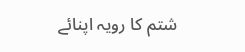شتم کا رویہ اپنائے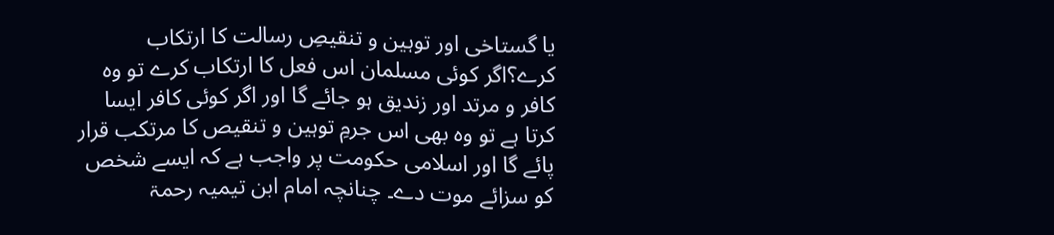یا گستاخی اور توہین و تنقیصِ رسالت کا ارتکاب کرے؟اگر کوئی مسلمان اس فعل کا ارتکاب کرے تو وہ کافر و مرتد اور زندیق ہو جائے گا اور اگر کوئی کافر ایسا کرتا ہے تو وہ بھی اس جرمِ توہین و تنقیص کا مرتکب قرار پائے گا اور اسلامی حکومت پر واجب ہے کہ ایسے شخص کو سزائے موت دے۔ چنانچہ امام ابن تیمیہ رحمۃ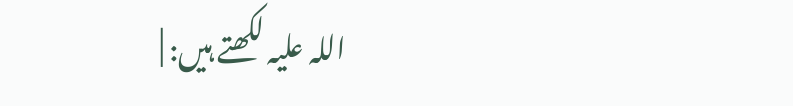اللہ علیہ لکھتے ہیں: |